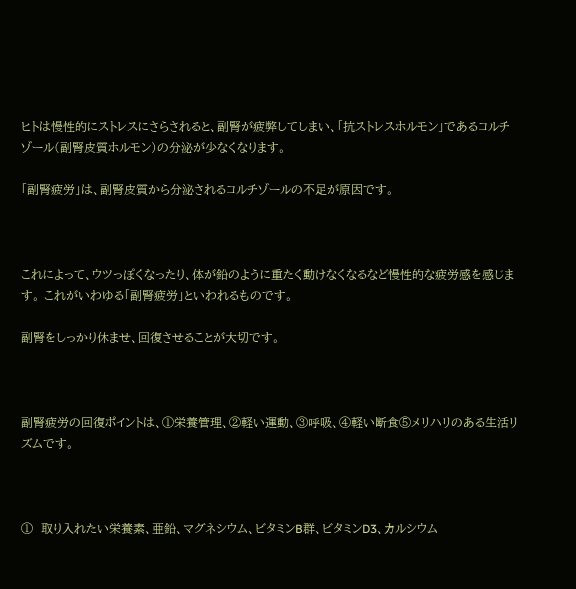ヒトは慢性的にストレスにさらされると、副腎が疲弊してしまい、「抗ストレスホルモン」であるコルチゾール(副腎皮質ホルモン)の分泌が少なくなります。

「副腎疲労」は、副腎皮質から分泌されるコルチゾールの不足が原因です。



これによって、ウツっぽくなったり、体が鉛のように重たく動けなくなるなど慢性的な疲労感を感じます。 これがいわゆる「副腎疲労」といわれるものです。

副腎をしっかり休ませ、回復させることが大切です。



副腎疲労の回復ポイントは、①栄養管理、②軽い運動、③呼吸、④軽い断食⑤メリハリのある生活リズムです。



①  取り入れたい栄養素、亜鉛、マグネシウム、ビタミンB群、ビタミンD3、カルシウム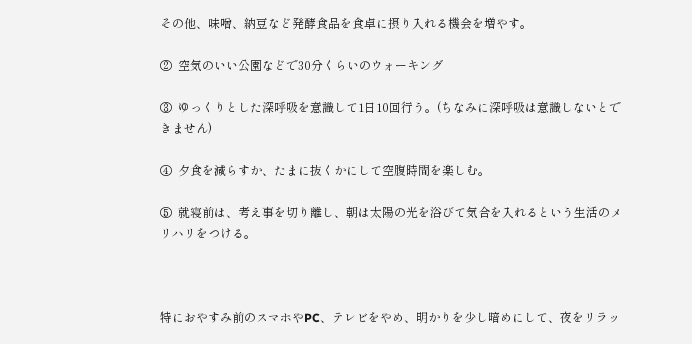その他、味噌、納豆など発酵食品を食卓に摂り入れる機会を増やす。

②  空気のいい公園などで30分くらいのウォーキング

③  ゆっくりとした深呼吸を意識して1日10回行う。(ちなみに深呼吸は意識しないとできません)

④  夕食を減らすか、たまに抜くかにして空腹時間を楽しむ。

⑤  就寝前は、考え事を切り離し、朝は太陽の光を浴びて気合を入れるという生活のメリハリをつける。



特におやすみ前のスマホやPC、テレビをやめ、明かりを少し暗めにして、夜をリラッ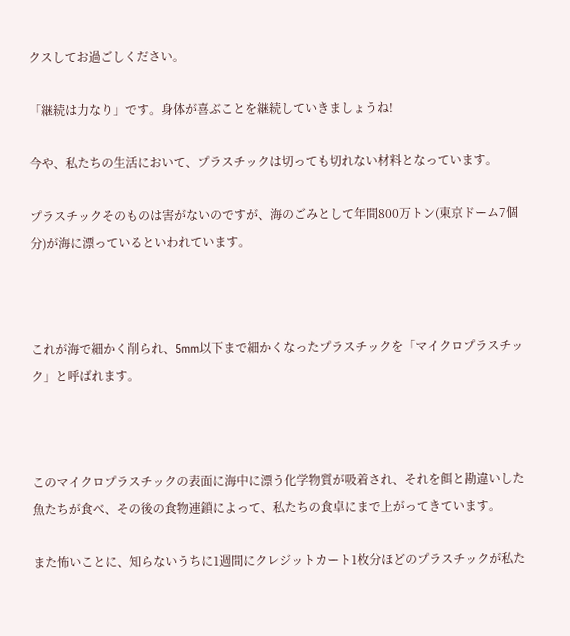クスしてお過ごしください。

「継続は力なり」です。身体が喜ぶことを継続していきましょうね!

今や、私たちの生活において、プラスチックは切っても切れない材料となっています。

プラスチックそのものは害がないのですが、海のごみとして年間800万トン(東京ドーム7個分)が海に漂っているといわれています。



これが海で細かく削られ、5mm以下まで細かくなったプラスチックを「マイクロプラスチック」と呼ばれます。



このマイクロプラスチックの表面に海中に漂う化学物質が吸着され、それを餌と勘違いした魚たちが食べ、その後の食物連鎖によって、私たちの食卓にまで上がってきています。

また怖いことに、知らないうちに1週間にクレジットカート1枚分ほどのプラスチックが私た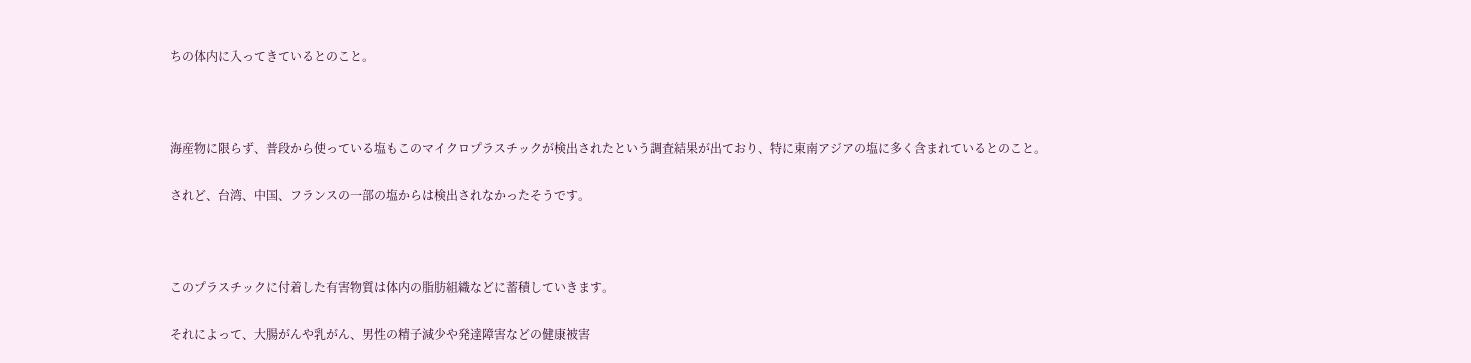ちの体内に入ってきているとのこと。



海産物に限らず、普段から使っている塩もこのマイクロプラスチックが検出されたという調査結果が出ており、特に東南アジアの塩に多く含まれているとのこと。

されど、台湾、中国、フランスの一部の塩からは検出されなかったそうです。



このプラスチックに付着した有害物質は体内の脂肪組織などに蓄積していきます。

それによって、大腸がんや乳がん、男性の精子減少や発達障害などの健康被害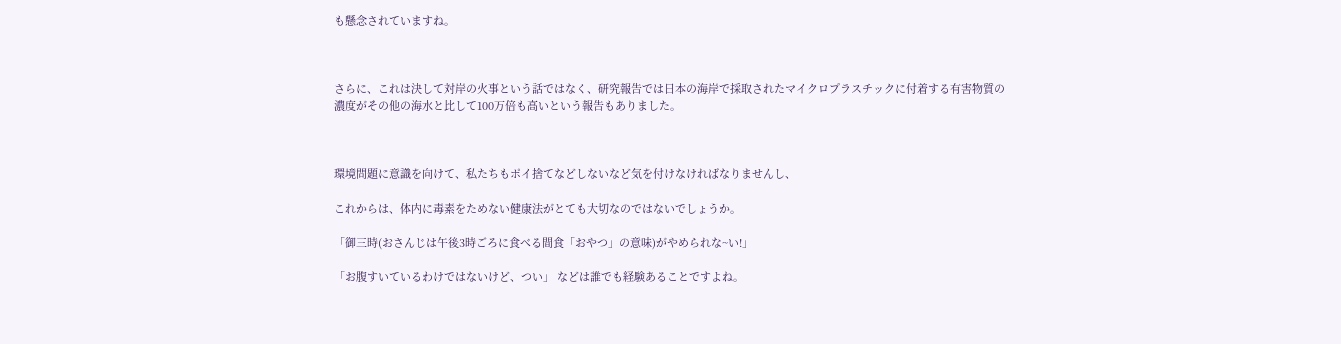も懸念されていますね。



さらに、これは決して対岸の火事という話ではなく、研究報告では日本の海岸で採取されたマイクロプラスチックに付着する有害物質の濃度がその他の海水と比して100万倍も高いという報告もありました。



環境問題に意識を向けて、私たちもポイ捨てなどしないなど気を付けなければなりませんし、

これからは、体内に毒素をためない健康法がとても大切なのではないでしょうか。

「御三時(おさんじは午後3時ごろに食べる間食「おやつ」の意味)がやめられな~い!」

「お腹すいているわけではないけど、つい」 などは誰でも経験あることですよね。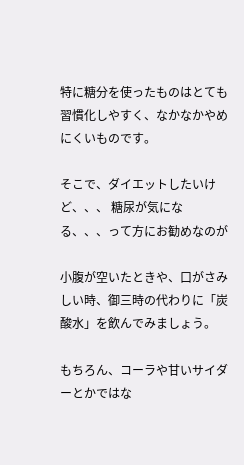特に糖分を使ったものはとても習慣化しやすく、なかなかやめにくいものです。

そこで、ダイエットしたいけど、、、 糖尿が気になる、、、って方にお勧めなのが

小腹が空いたときや、口がさみしい時、御三時の代わりに「炭酸水」を飲んでみましょう。

もちろん、コーラや甘いサイダーとかではな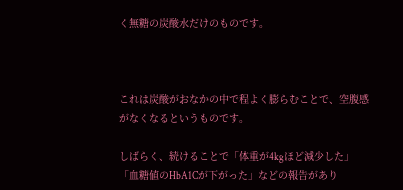く無糖の炭酸水だけのものです。



これは炭酸がおなかの中で程よく膨らむことで、空腹感がなくなるというものです。

しばらく、続けることで「体重が4kgほど減少した」「血糖値のHbA1Cが下がった」などの報告があり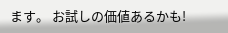ます。 お試しの価値あるかも!